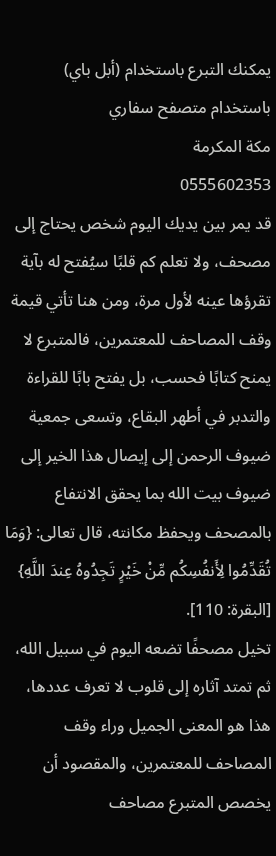يمكنك التبرع باستخدام (أبل باي) باستخدام متصفح سفاري
مكة المكرمة
0555602353
قد يمر بين يديك اليوم شخص يحتاج إلى مصحف، ولا تعلم كم قلبًا سيُفتح له بآية تقرؤها عينه لأول مرة، ومن هنا تأتي قيمة وقف المصاحف للمعتمرين، فالمتبرع لا يمنح كتابًا فحسب، بل يفتح بابًا للقراءة والتدبر في أطهر البقاع، وتسعى جمعية ضيوف الرحمن إلى إيصال هذا الخير إلى ضيوف بيت الله بما يحقق الانتفاع بالمصحف ويحفظ مكانته، قال تعالى: {وَمَا تُقَدِّمُوا لِأَنفُسِكُم مِّنْ خَيْرٍ تَجِدُوهُ عِندَ اللَّهِ} [البقرة: 110].
تخيل مصحفًا تضعه اليوم في سبيل الله، ثم تمتد آثاره إلى قلوب لا تعرف عددها، هذا هو المعنى الجميل وراء وقف المصاحف للمعتمرين، والمقصود أن يخصص المتبرع مصاحف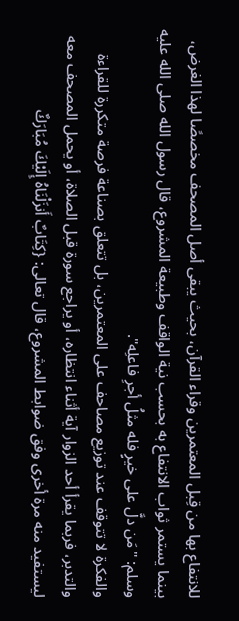للانتفاع بها من قِبل المعتمرين وقراء القرآن، بحيث يبقى أصل المصحف مخصصًا لهذا الغرض، بينما يستمر ثواب الانتفاع به بحسب نية الواقف وطبيعة المشروع، قال رسول الله صلى الله عليه وسلم: "مَن دلَّ على خيرٍ فله مثلُ أجرِ فاعلِه".
والفكرة لا تتوقف عند توزيع مصاحف على المعتمرين، بل تتعلق بصناعة فرصة متكررة للقراءة والتدبر، فربما يقرأ أحد الزوار آية أثناء انتظاره، أو يراجع سورة قبل الصلاة، أو يحمل المصحف معه ليستفيد منه مرة أخرى وفق ضوابط المشروع، قال تعالى: {كِتَابٌ أَنزَلْنَاهُ إِلَيْكَ مُبَارَكٌ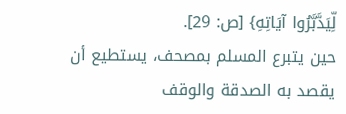لِّيَدَّبَّرُوا آيَاتِهِ} [ص: 29].
حين يتبرع المسلم بمصحف، يستطيع أن يقصد به الصدقة والوقف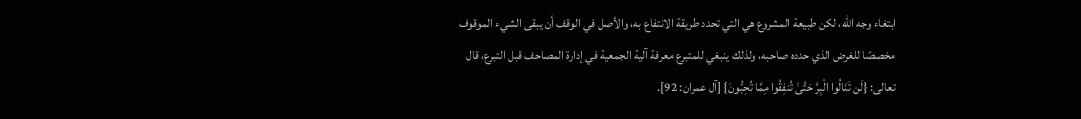ابتغاء وجه الله، لكن طبيعة المشروع هي التي تحدد طريقة الانتفاع به، والأصل في الوقف أن يبقى الشيء الموقوف مخصصًا للغرض الذي حدده صاحبه، ولذلك ينبغي للمتبرع معرفة آلية الجمعية في إدارة المصاحف قبل التبرع، قال تعالى: {لَن تَنَالُوا الْبِرَّ حَتَّىٰ تُنفِقُوا مِمَّا تُحِبُّونَ} [آل عمران: 92].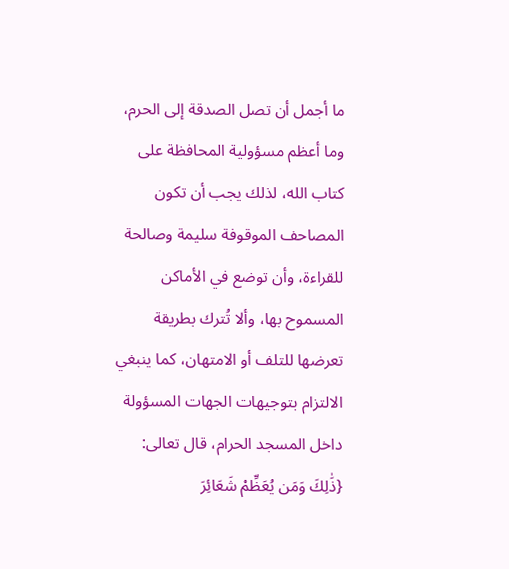ما أجمل أن تصل الصدقة إلى الحرم، وما أعظم مسؤولية المحافظة على كتاب الله، لذلك يجب أن تكون المصاحف الموقوفة سليمة وصالحة للقراءة، وأن توضع في الأماكن المسموح بها، وألا تُترك بطريقة تعرضها للتلف أو الامتهان، كما ينبغي الالتزام بتوجيهات الجهات المسؤولة داخل المسجد الحرام، قال تعالى: {ذَٰلِكَ وَمَن يُعَظِّمْ شَعَائِرَ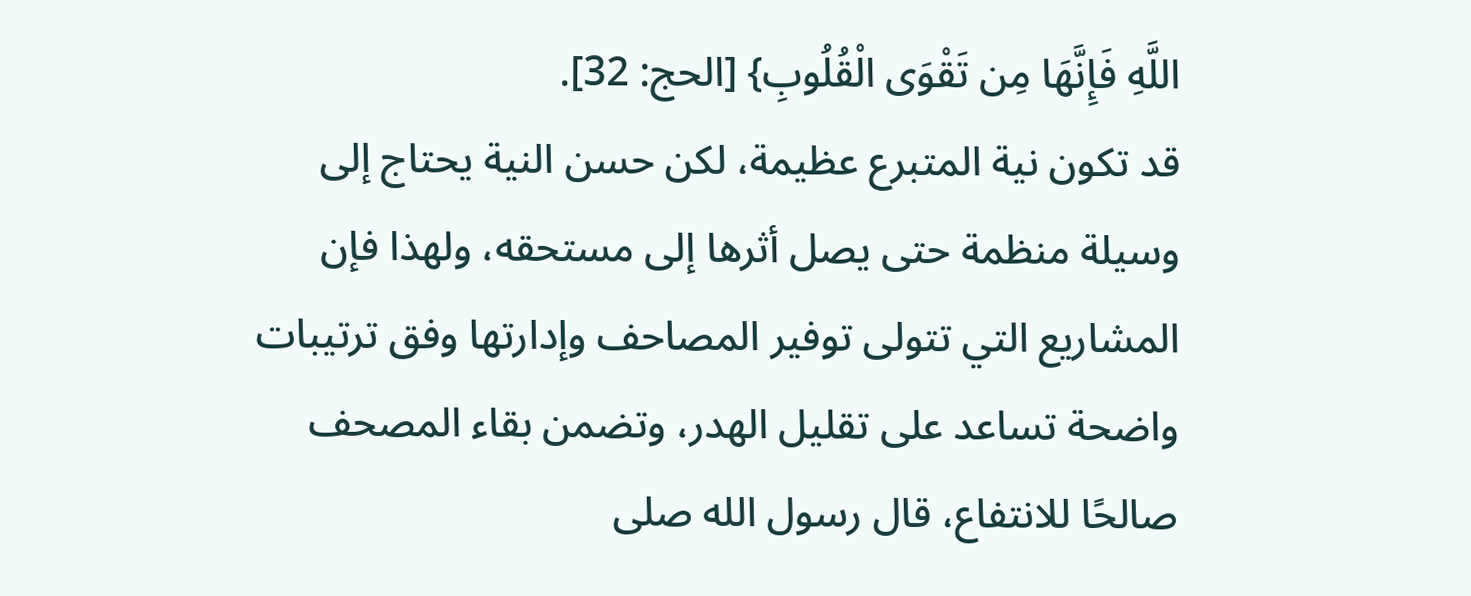اللَّهِ فَإِنَّهَا مِن تَقْوَى الْقُلُوبِ} [الحج: 32].
قد تكون نية المتبرع عظيمة، لكن حسن النية يحتاج إلى وسيلة منظمة حتى يصل أثرها إلى مستحقه، ولهذا فإن المشاريع التي تتولى توفير المصاحف وإدارتها وفق ترتيبات واضحة تساعد على تقليل الهدر، وتضمن بقاء المصحف صالحًا للانتفاع، قال رسول الله صلى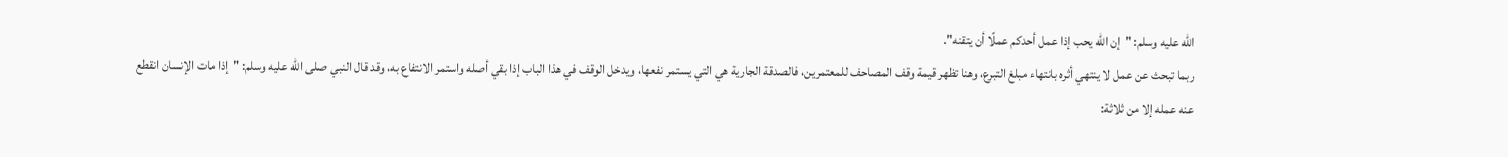الله عليه وسلم: "إن الله يحب إذا عمل أحدكم عملًا أن يتقنه".
ربما تبحث عن عمل لا ينتهي أثره بانتهاء مبلغ التبرع، وهنا تظهر قيمة وقف المصاحف للمعتمرين، فالصدقة الجارية هي التي يستمر نفعها، ويدخل الوقف في هذا الباب إذا بقي أصله واستمر الانتفاع به، وقد قال النبي صلى الله عليه وسلم: "إذا مات الإنسان انقطع عنه عمله إلا من ثلاثة: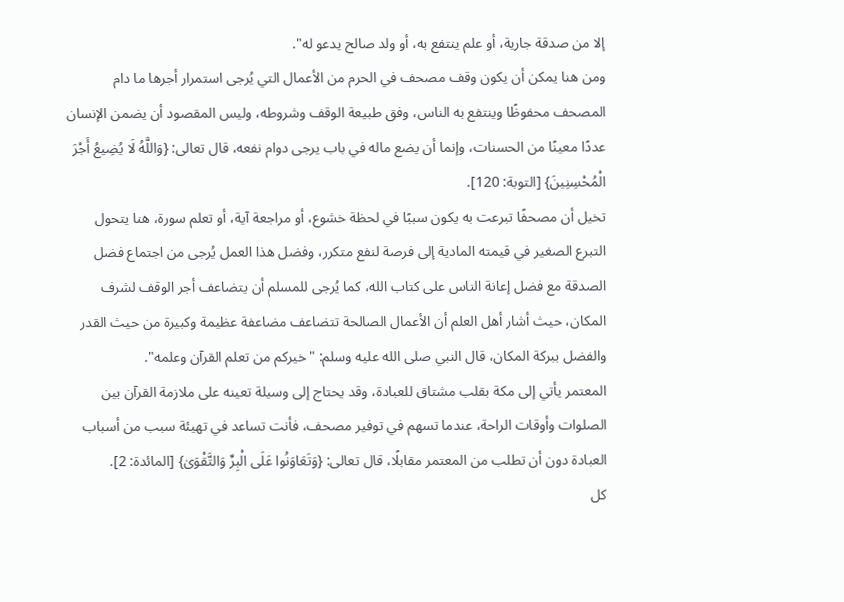إلا من صدقة جارية، أو علم ينتفع به، أو ولد صالح يدعو له".
ومن هنا يمكن أن يكون وقف مصحف في الحرم من الأعمال التي يُرجى استمرار أجرها ما دام المصحف محفوظًا وينتفع به الناس، وفق طبيعة الوقف وشروطه، وليس المقصود أن يضمن الإنسان عددًا معينًا من الحسنات، وإنما أن يضع ماله في باب يرجى دوام نفعه، قال تعالى: {وَاللَّهُ لَا يُضِيعُ أَجْرَ الْمُحْسِنِينَ} [التوبة: 120].
تخيل أن مصحفًا تبرعت به يكون سببًا في لحظة خشوع، أو مراجعة آية، أو تعلم سورة، هنا يتحول التبرع الصغير في قيمته المادية إلى فرصة لنفع متكرر، وفضل هذا العمل يُرجى من اجتماع فضل الصدقة مع فضل إعانة الناس على كتاب الله، كما يُرجى للمسلم أن يتضاعف أجر الوقف لشرف المكان، حيث أشار أهل العلم أن الأعمال الصالحة تتضاعف مضاعفة عظيمة وكبيرة من حيث القدر والفضل ببركة المكان، قال النبي صلى الله عليه وسلم: "خيركم من تعلم القرآن وعلمه".
المعتمر يأتي إلى مكة بقلب مشتاق للعبادة، وقد يحتاج إلى وسيلة تعينه على ملازمة القرآن بين الصلوات وأوقات الراحة، عندما تسهم في توفير مصحف، فأنت تساعد في تهيئة سبب من أسباب العبادة دون أن تطلب من المعتمر مقابلًا، قال تعالى: {وَتَعَاوَنُوا عَلَى الْبِرِّ وَالتَّقْوَىٰ} [المائدة: 2].
كل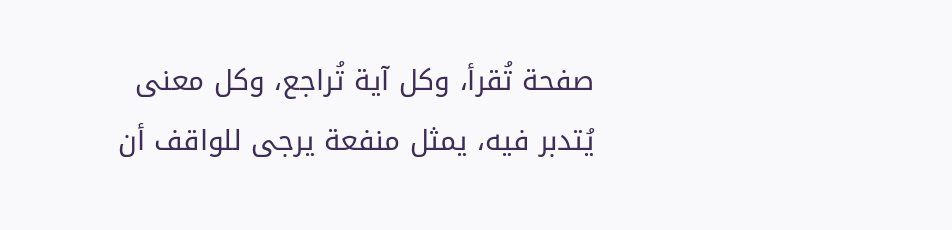صفحة تُقرأ، وكل آية تُراجع، وكل معنى يُتدبر فيه، يمثل منفعة يرجى للواقف أن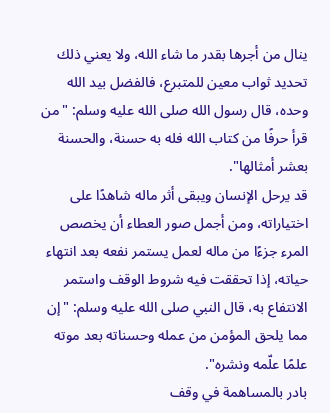ينال من أجرها بقدر ما شاء الله، ولا يعني ذلك تحديد ثواب معين للمتبرع، فالفضل بيد الله وحده، قال رسول الله صلى الله عليه وسلم: "من قرأ حرفًا من كتاب الله فله به حسنة، والحسنة بعشر أمثالها".
قد يرحل الإنسان ويبقى أثر ماله شاهدًا على اختياراته، ومن أجمل صور العطاء أن يخصص المرء جزءًا من ماله لعمل يستمر نفعه بعد انتهاء حياته، إذا تحققت فيه شروط الوقف واستمر الانتفاع به، قال النبي صلى الله عليه وسلم: "إن مما يلحق المؤمن من عمله وحسناته بعد موته علمًا علّمه ونشره".
بادر بالمساهمة في وقف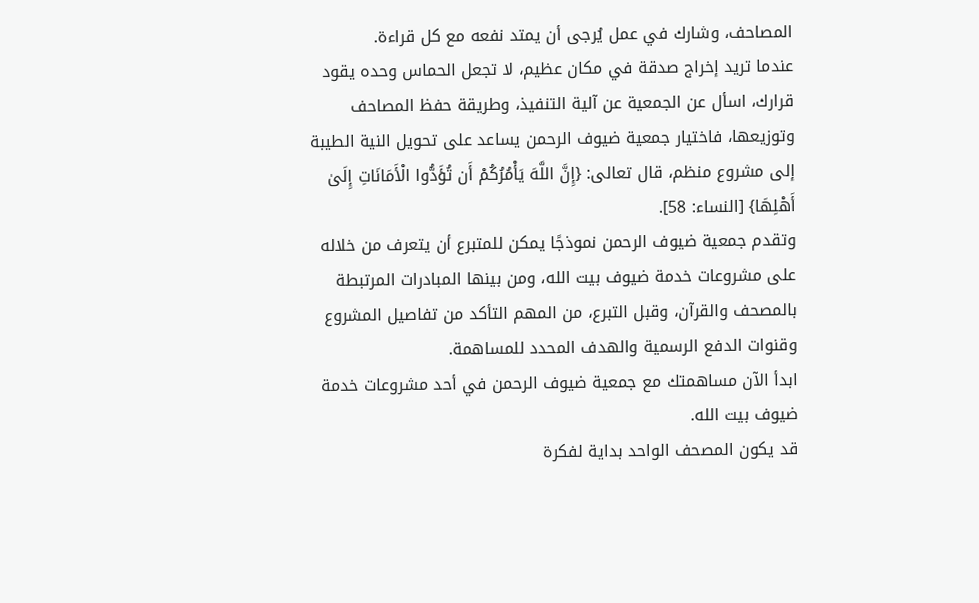المصاحف، وشارك في عمل يُرجى أن يمتد نفعه مع كل قراءة.
عندما تريد إخراج صدقة في مكان عظيم، لا تجعل الحماس وحده يقود قرارك، اسأل عن الجمعية عن آلية التنفيذ، وطريقة حفظ المصاحف وتوزيعها، فاختيار جمعية ضيوف الرحمن يساعد على تحويل النية الطيبة إلى مشروع منظم، قال تعالى: {إِنَّ اللَّهَ يَأْمُرُكُمْ أَن تُؤَدُّوا الْأَمَانَاتِ إِلَىٰ أَهْلِهَا} [النساء: 58].
وتقدم جمعية ضيوف الرحمن نموذجًا يمكن للمتبرع أن يتعرف من خلاله على مشروعات خدمة ضيوف بيت الله، ومن بينها المبادرات المرتبطة بالمصحف والقرآن، وقبل التبرع، من المهم التأكد من تفاصيل المشروع وقنوات الدفع الرسمية والهدف المحدد للمساهمة.
ابدأ الآن مساهمتك مع جمعية ضيوف الرحمن في أحد مشروعات خدمة ضيوف بيت الله.
قد يكون المصحف الواحد بداية لفكرة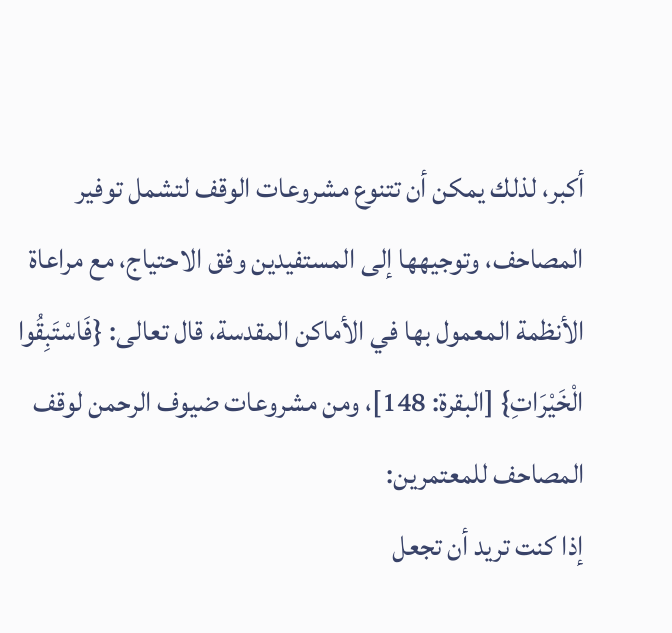أكبر، لذلك يمكن أن تتنوع مشروعات الوقف لتشمل توفير المصاحف، وتوجيهها إلى المستفيدين وفق الاحتياج، مع مراعاة الأنظمة المعمول بها في الأماكن المقدسة، قال تعالى: {فَاسْتَبِقُوا الْخَيْرَاتِ} [البقرة: 148]، ومن مشروعات ضيوف الرحمن لوقف المصاحف للمعتمرين:
إذا كنت تريد أن تجعل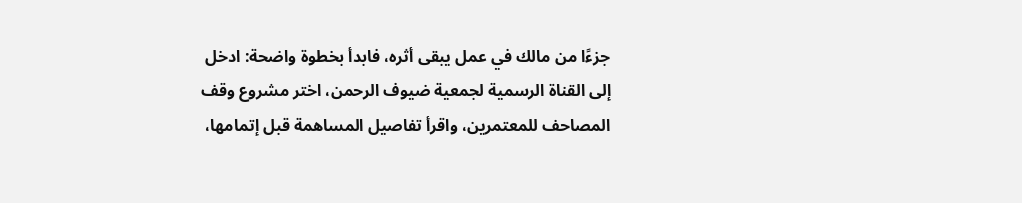جزءًا من مالك في عمل يبقى أثره، فابدأ بخطوة واضحة: ادخل إلى القناة الرسمية لجمعية ضيوف الرحمن، اختر مشروع وقف المصاحف للمعتمرين، واقرأ تفاصيل المساهمة قبل إتمامها،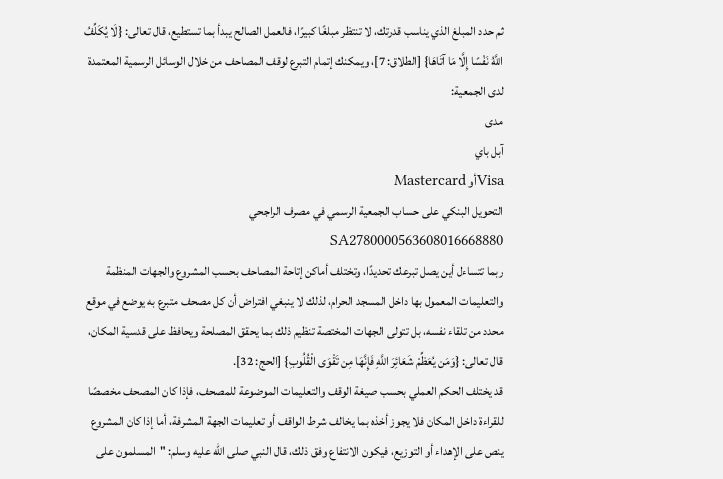ثم حدد المبلغ الذي يناسب قدرتك، لا تنتظر مبلغًا كبيرًا، فالعمل الصالح يبدأ بما تستطيع، قال تعالى: {لَا يُكَلِّفُ اللَّهُ نَفْسًا إِلَّا مَا آتَاهَا} [الطلاق: 7]، ويمكنك إتمام التبرع لوقف المصاحف من خلال الوسائل الرسمية المعتمدة لدى الجمعية:
مدى
آبل باي
Visaأو Mastercard
التحويل البنكي على حساب الجمعية الرسمي في مصرف الراجحي SA2780000563608016668880
ربما تتساءل أين يصل تبرعك تحديدًا، وتختلف أماكن إتاحة المصاحف بحسب المشروع والجهات المنظمة والتعليمات المعمول بها داخل المسجد الحرام، لذلك لا ينبغي افتراض أن كل مصحف متبرع به يوضع في موقع محدد من تلقاء نفسه، بل تتولى الجهات المختصة تنظيم ذلك بما يحقق المصلحة ويحافظ على قدسية المكان، قال تعالى: {وَمَن يُعَظِّمْ شَعَائِرَ اللَّهِ فَإِنَّهَا مِن تَقْوَى الْقُلُوبِ} [الحج: 32].
قد يختلف الحكم العملي بحسب صيغة الوقف والتعليمات الموضوعة للمصحف، فإذا كان المصحف مخصصًا للقراءة داخل المكان فلا يجوز أخذه بما يخالف شرط الواقف أو تعليمات الجهة المشرفة، أما إذا كان المشروع ينص على الإهداء أو التوزيع، فيكون الانتفاع وفق ذلك، قال النبي صلى الله عليه وسلم: "المسلمون على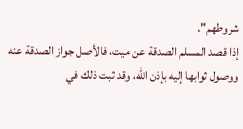شروطهم".
إذا قصد المسلم الصدقة عن ميت، فالأصل جواز الصدقة عنه ووصول ثوابها إليه بإذن الله، وقد ثبت ذلك في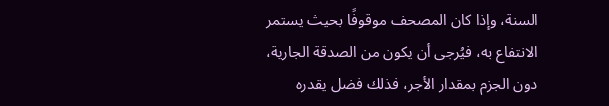السنة، وإذا كان المصحف موقوفًا بحيث يستمر الانتفاع به، فيُرجى أن يكون من الصدقة الجارية، دون الجزم بمقدار الأجر، فذلك فضل يقدره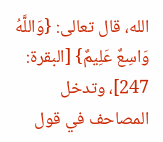الله، قال تعالى: {وَاللَّهُ وَاسِعٌ عَلِيمٌ} [البقرة: 247]، وتدخل المصاحف في قول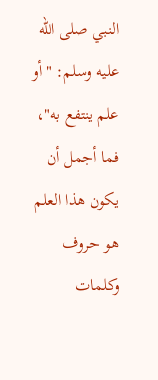النبي صلى الله عليه وسلم: "أو علم ينتفع به"، فما أجمل أن يكون هذا العلم هو حروف وكلمات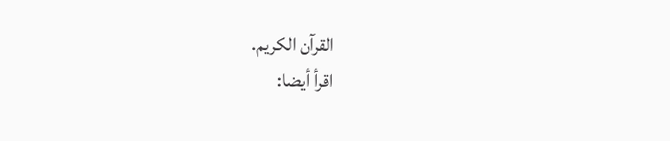القرآن الكريم.
اقرأ أيضا: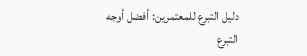دليل التبرع للمعتمرين: أفضل أوجه التبرع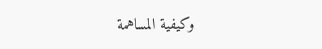وكيفية المساهمة